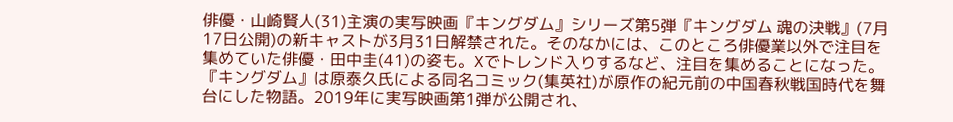俳優・山崎賢人(31)主演の実写映画『キングダム』シリーズ第5弾『キングダム 魂の決戦』(7月17日公開)の新キャストが3月31日解禁された。そのなかには、このところ俳優業以外で注目を集めていた俳優・田中圭(41)の姿も。Xでトレンド入りするなど、注目を集めることになった。
『キングダム』は原泰久氏による同名コミック(集英社)が原作の紀元前の中国春秋戦国時代を舞台にした物語。2019年に実写映画第1弾が公開され、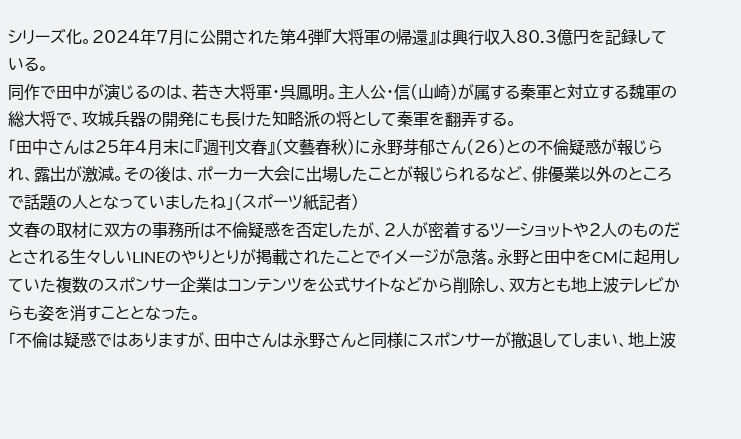シリーズ化。2024年7月に公開された第4弾『大将軍の帰還』は興行収入80.3億円を記録している。
同作で田中が演じるのは、若き大将軍・呉鳳明。主人公・信(山崎)が属する秦軍と対立する魏軍の総大将で、攻城兵器の開発にも長けた知略派の将として秦軍を翻弄する。
「田中さんは25年4月末に『週刊文春』(文藝春秋)に永野芽郁さん(26)との不倫疑惑が報じられ、露出が激減。その後は、ポーカー大会に出場したことが報じられるなど、俳優業以外のところで話題の人となっていましたね」(スポーツ紙記者)
文春の取材に双方の事務所は不倫疑惑を否定したが、2人が密着するツーショットや2人のものだとされる生々しいLINEのやりとりが掲載されたことでイメージが急落。永野と田中をCMに起用していた複数のスポンサー企業はコンテンツを公式サイトなどから削除し、双方とも地上波テレビからも姿を消すこととなった。
「不倫は疑惑ではありますが、田中さんは永野さんと同様にスポンサーが撤退してしまい、地上波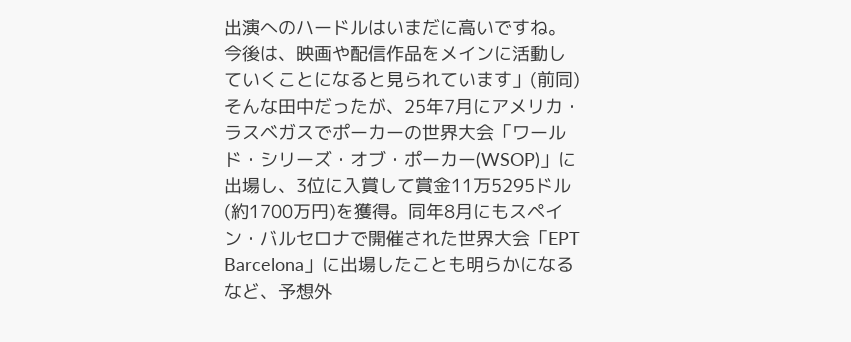出演へのハードルはいまだに高いですね。今後は、映画や配信作品をメインに活動していくことになると見られています」(前同)
そんな田中だったが、25年7月にアメリカ・ラスベガスでポーカーの世界大会「ワールド・シリーズ・オブ・ポーカー(WSOP)」に出場し、3位に入賞して賞金11万5295ドル(約1700万円)を獲得。同年8月にもスペイン・バルセロナで開催された世界大会「EPT Barcelona」に出場したことも明らかになるなど、予想外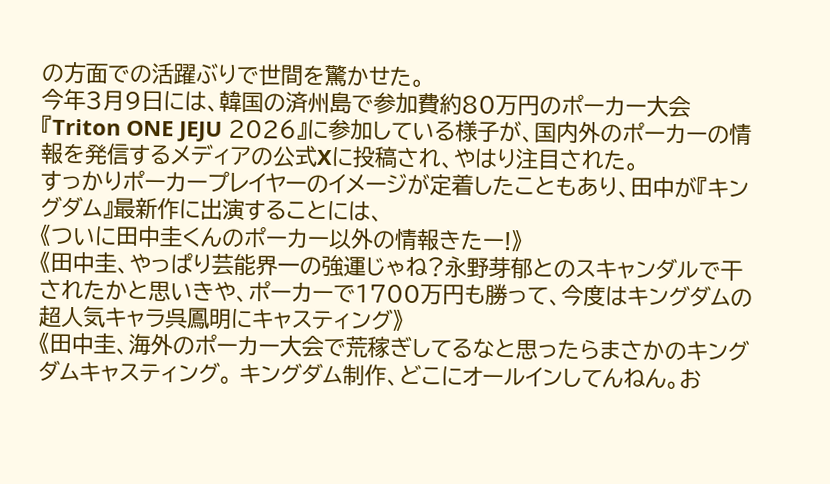の方面での活躍ぶりで世間を驚かせた。
今年3月9日には、韓国の済州島で参加費約80万円のポーカー大会『Triton ONE JEJU 2026』に参加している様子が、国内外のポーカーの情報を発信するメディアの公式Xに投稿され、やはり注目された。
すっかりポーカープレイヤーのイメージが定着したこともあり、田中が『キングダム』最新作に出演することには、
《ついに田中圭くんのポーカー以外の情報きたー!》
《田中圭、やっぱり芸能界一の強運じゃね?永野芽郁とのスキャンダルで干されたかと思いきや、ポーカーで1700万円も勝って、今度はキングダムの超人気キャラ呉鳳明にキャスティング》
《田中圭、海外のポーカー大会で荒稼ぎしてるなと思ったらまさかのキングダムキャスティング。 キングダム制作、どこにオールインしてんねん。お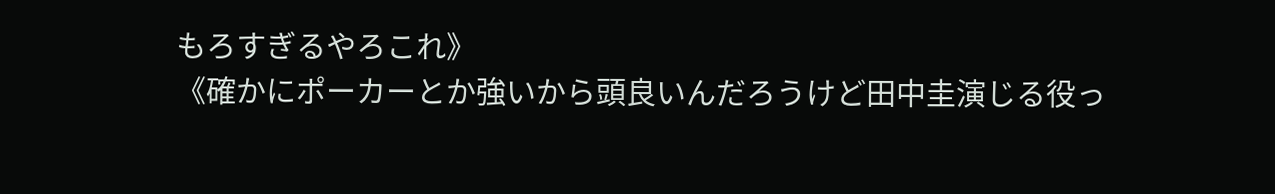もろすぎるやろこれ》
《確かにポーカーとか強いから頭良いんだろうけど田中圭演じる役っ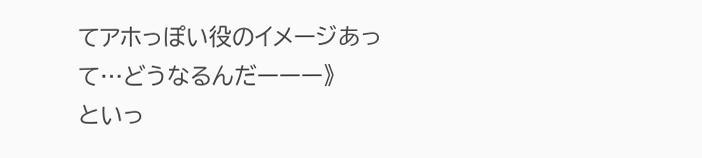てアホっぽい役のイメージあって…どうなるんだーーー》
といっ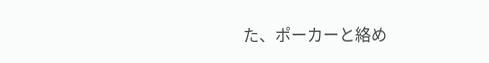た、ポーカーと絡め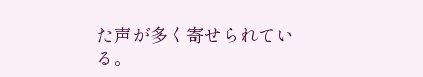た声が多く寄せられている。